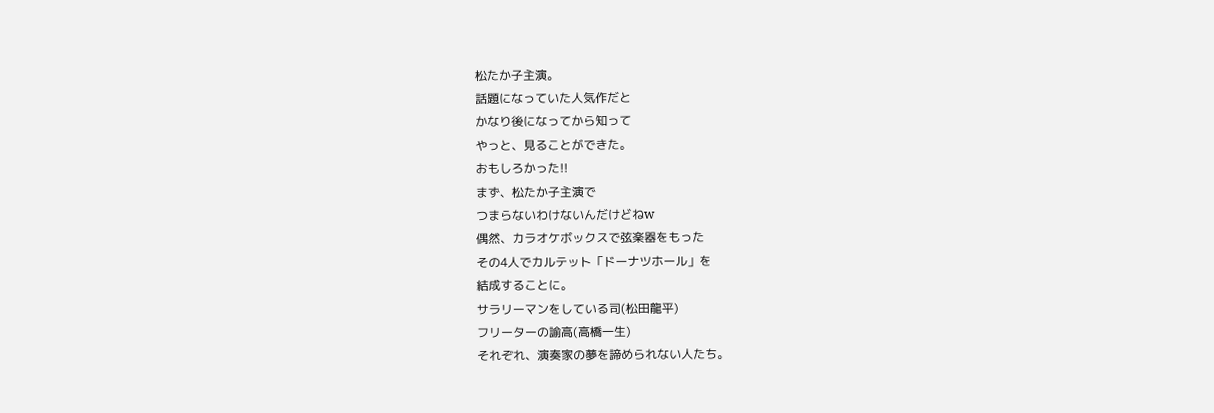松たか子主演。
話題になっていた人気作だと
かなり後になってから知って
やっと、見ることができた。
おもしろかった!!
まず、松たか子主演で
つまらないわけないんだけどねw
偶然、カラオケボックスで弦楽器をもった
その4人でカルテット「ドーナツホール」を
結成することに。
サラリーマンをしている司(松田龍平)
フリーターの諭高(高橋一生)
それぞれ、演奏家の夢を諦められない人たち。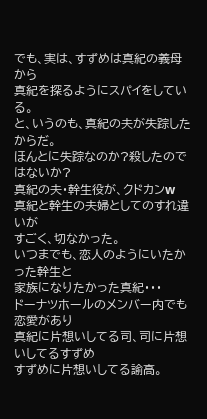でも、実は、すずめは真紀の義母から
真紀を探るようにスパイをしている。
と、いうのも、真紀の夫が失踪したからだ。
ほんとに失踪なのか?殺したのではないか?
真紀の夫・幹生役が、クドカンw
真紀と幹生の夫婦としてのすれ違いが
すごく、切なかった。
いつまでも、恋人のようにいたかった幹生と
家族になりたかった真紀・・・
ドーナツホールのメンバー内でも恋愛があり
真紀に片想いしてる司、司に片想いしてるすずめ
すずめに片想いしてる諭高。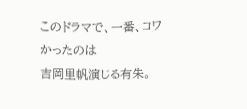このドラマで、一番、コワかったのは
吉岡里帆演じる有朱。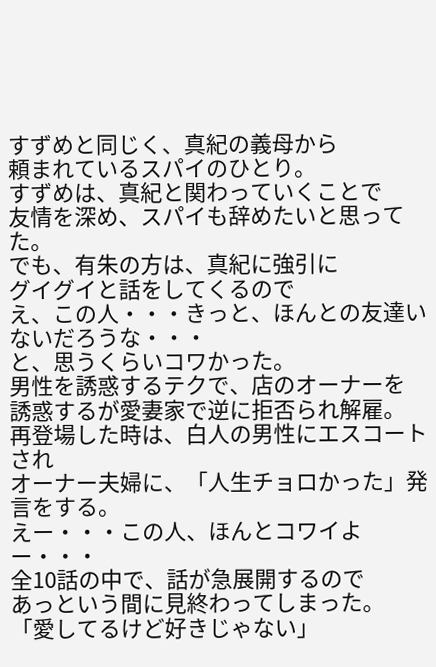すずめと同じく、真紀の義母から
頼まれているスパイのひとり。
すずめは、真紀と関わっていくことで
友情を深め、スパイも辞めたいと思ってた。
でも、有朱の方は、真紀に強引に
グイグイと話をしてくるので
え、この人・・・きっと、ほんとの友達いないだろうな・・・
と、思うくらいコワかった。
男性を誘惑するテクで、店のオーナーを
誘惑するが愛妻家で逆に拒否られ解雇。
再登場した時は、白人の男性にエスコートされ
オーナー夫婦に、「人生チョロかった」発言をする。
えー・・・この人、ほんとコワイよー・・・
全10話の中で、話が急展開するので
あっという間に見終わってしまった。
「愛してるけど好きじゃない」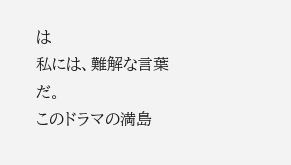は
私には、難解な言葉だ。
このドラマの満島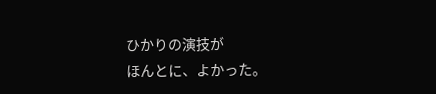ひかりの演技が
ほんとに、よかった。